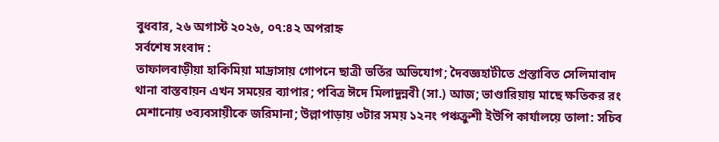বুধবার, ২৬ অগাস্ট ২০২৬, ০৭:৪২ অপরাহ্ন
সর্বশেষ সংবাদ :
তাফালবাড়ীয়া হাকিমিয়া মাদ্রাসায় গোপনে ছাত্রী ভর্তির অভিযোগ; দৈবজ্ঞহাটীতে প্রস্তাবিত সেলিমাবাদ থানা বাস্তবায়ন এখন সময়ের ব্যাপার; পবিত্র ঈদে মিলাদুন্নবী (সা.) আজ; ভাণ্ডারিয়ায় মাছে ক্ষতিকর রং মেশানোয় ৩ব্যবসায়ীকে জরিমানা; উল্লাপাড়ায় ৩টার সময় ১২নং পঞ্চক্রুশী ইউপি কার্যালয়ে তালা: সচিব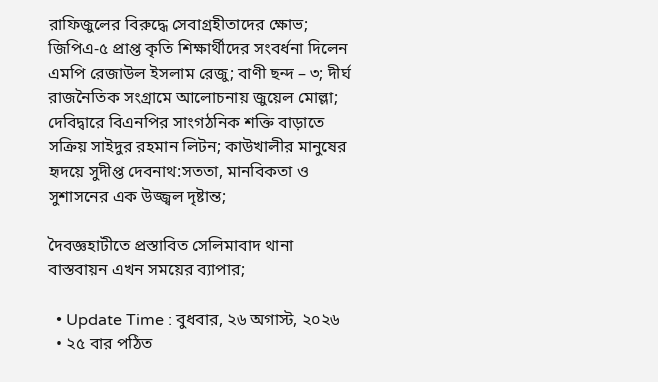রাফিজুলের বিরুদ্ধে সেবাগ্রহীতাদের ক্ষোভ; জিপিএ-৫ প্রাপ্ত কৃতি শিক্ষার্থীদের সংবর্ধনা দিলেন এমপি রেজাউল ইসলাম রেজু; বাণী ছন্দ – ৩; দীর্ঘ রাজনৈতিক সংগ্রামে আলোচনায় জুয়েল মোল্লা; দেবিদ্বারে বিএনপির সাংগঠনিক শক্তি বাড়াতে সক্রিয় সাইদুর রহমান লিটন; কাউখালীর মানুষের হৃদয়ে সুদীপ্ত দেবনাথ:সততা, মানবিকতা ও সুশাসনের এক উজ্জ্বল দৃষ্টান্ত;

দৈবজ্ঞহাটীতে প্রস্তাবিত সেলিমাবাদ থানা বাস্তবায়ন এখন সময়ের ব্যাপার;

  • Update Time : বুধবার, ২৬ অগাস্ট, ২০২৬
  • ২৫ বার পঠিত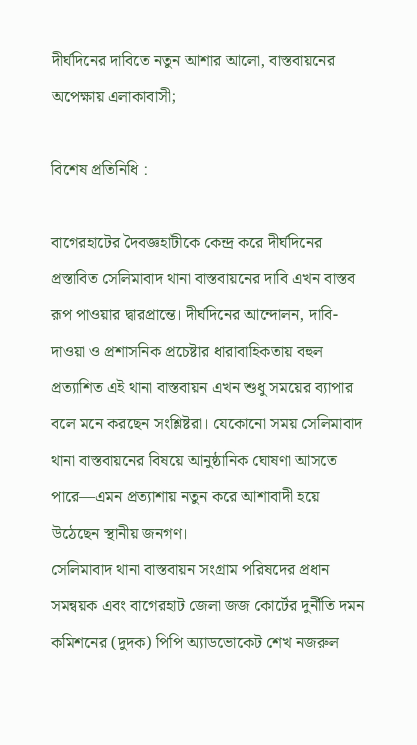দীর্ঘদিনের দাবিতে নতুন আশার আলো, বাস্তবায়নের অপেক্ষায় এলাকাবাসী;

বিশেষ প্রতিনিধি :

বাগেরহাটের দৈবজ্ঞহাটীকে কেন্দ্র করে দীর্ঘদিনের প্রস্তাবিত সেলিমাবাদ থানা বাস্তবায়নের দাবি এখন বাস্তব রূপ পাওয়ার দ্বারপ্রান্তে। দীর্ঘদিনের আন্দোলন, দাবি-দাওয়া ও প্রশাসনিক প্রচেষ্টার ধারাবাহিকতায় বহুল প্রত্যাশিত এই থানা বাস্তবায়ন এখন শুধু সময়ের ব্যাপার বলে মনে করছেন সংশ্লিষ্টরা। যেকোনো সময় সেলিমাবাদ থানা বাস্তবায়নের বিষয়ে আনুষ্ঠানিক ঘোষণা আসতে পারে—এমন প্রত্যাশায় নতুন করে আশাবাদী হয়ে উঠেছেন স্থানীয় জনগণ।
সেলিমাবাদ থানা বাস্তবায়ন সংগ্রাম পরিষদের প্রধান সমন্বয়ক এবং বাগেরহাট জেলা জজ কোর্টের দুর্নীতি দমন কমিশনের (দুদক) পিপি অ্যাডভোকেট শেখ নজরুল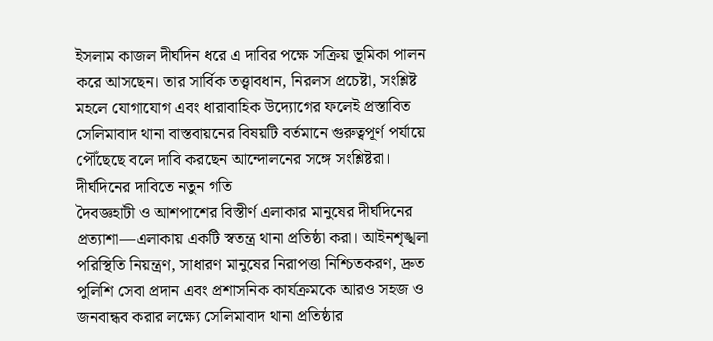ইসলাম কাজল দীর্ঘদিন ধরে এ দাবির পক্ষে সক্রিয় ভূমিকা পালন করে আসছেন। তার সার্বিক তত্ত্বাবধান, নিরলস প্রচেষ্টা, সংশ্লিষ্ট মহলে যোগাযোগ এবং ধারাবাহিক উদ্যোগের ফলেই প্রস্তাবিত সেলিমাবাদ থানা বাস্তবায়নের বিষয়টি বর্তমানে গুরুত্বপূর্ণ পর্যায়ে পৌঁছেছে বলে দাবি করছেন আন্দোলনের সঙ্গে সংশ্লিষ্টরা।
দীর্ঘদিনের দাবিতে নতুন গতি
দৈবজ্ঞহাটী ও আশপাশের বিস্তীর্ণ এলাকার মানুষের দীর্ঘদিনের প্রত্যাশা—এলাকায় একটি স্বতন্ত্র থানা প্রতিষ্ঠা করা। আইনশৃঙ্খলা পরিস্থিতি নিয়ন্ত্রণ, সাধারণ মানুষের নিরাপত্তা নিশ্চিতকরণ, দ্রুত পুলিশি সেবা প্রদান এবং প্রশাসনিক কার্যক্রমকে আরও সহজ ও জনবান্ধব করার লক্ষ্যে সেলিমাবাদ থানা প্রতিষ্ঠার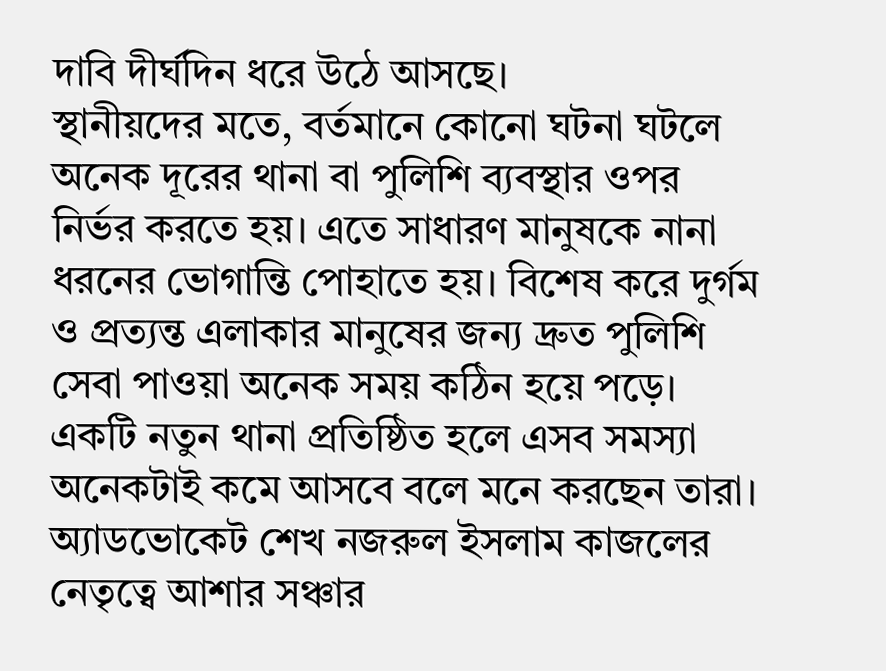দাবি দীর্ঘদিন ধরে উঠে আসছে।
স্থানীয়দের মতে, বর্তমানে কোনো ঘটনা ঘটলে অনেক দূরের থানা বা পুলিশি ব্যবস্থার ওপর নির্ভর করতে হয়। এতে সাধারণ মানুষকে নানা ধরনের ভোগান্তি পোহাতে হয়। বিশেষ করে দুর্গম ও প্রত্যন্ত এলাকার মানুষের জন্য দ্রুত পুলিশি সেবা পাওয়া অনেক সময় কঠিন হয়ে পড়ে। একটি নতুন থানা প্রতিষ্ঠিত হলে এসব সমস্যা অনেকটাই কমে আসবে বলে মনে করছেন তারা।
অ্যাডভোকেট শেখ নজরুল ইসলাম কাজলের নেতৃত্বে আশার সঞ্চার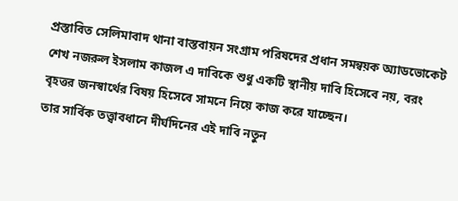প্রস্তাবিত সেলিমাবাদ থানা বাস্তবায়ন সংগ্রাম পরিষদের প্রধান সমন্বয়ক অ্যাডভোকেট শেখ নজরুল ইসলাম কাজল এ দাবিকে শুধু একটি স্থানীয় দাবি হিসেবে নয়, বরং বৃহত্তর জনস্বার্থের বিষয় হিসেবে সামনে নিয়ে কাজ করে যাচ্ছেন।
তার সার্বিক তত্ত্বাবধানে দীর্ঘদিনের এই দাবি নতুন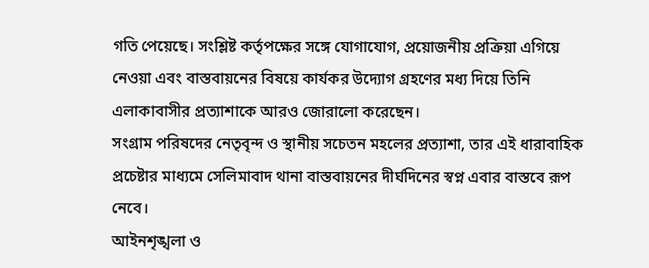গতি পেয়েছে। সংশ্লিষ্ট কর্তৃপক্ষের সঙ্গে যোগাযোগ, প্রয়োজনীয় প্রক্রিয়া এগিয়ে নেওয়া এবং বাস্তবায়নের বিষয়ে কার্যকর উদ্যোগ গ্রহণের মধ্য দিয়ে তিনি এলাকাবাসীর প্রত্যাশাকে আরও জোরালো করেছেন।
সংগ্রাম পরিষদের নেতৃবৃন্দ ও স্থানীয় সচেতন মহলের প্রত্যাশা, তার এই ধারাবাহিক প্রচেষ্টার মাধ্যমে সেলিমাবাদ থানা বাস্তবায়নের দীর্ঘদিনের স্বপ্ন এবার বাস্তবে রূপ নেবে।
আইনশৃঙ্খলা ও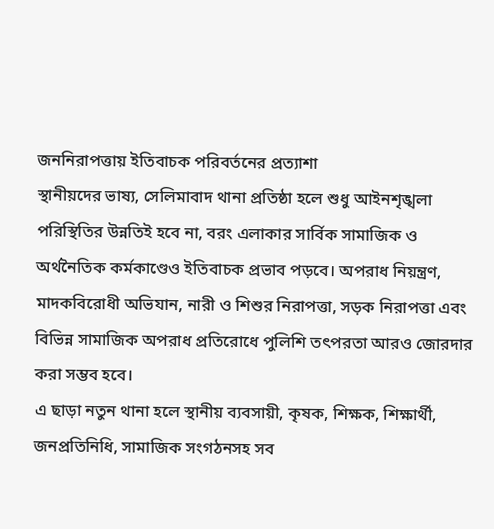জননিরাপত্তায় ইতিবাচক পরিবর্তনের প্রত্যাশা
স্থানীয়দের ভাষ্য, সেলিমাবাদ থানা প্রতিষ্ঠা হলে শুধু আইনশৃঙ্খলা পরিস্থিতির উন্নতিই হবে না, বরং এলাকার সার্বিক সামাজিক ও অর্থনৈতিক কর্মকাণ্ডেও ইতিবাচক প্রভাব পড়বে। অপরাধ নিয়ন্ত্রণ, মাদকবিরোধী অভিযান, নারী ও শিশুর নিরাপত্তা, সড়ক নিরাপত্তা এবং বিভিন্ন সামাজিক অপরাধ প্রতিরোধে পুলিশি তৎপরতা আরও জোরদার করা সম্ভব হবে।
এ ছাড়া নতুন থানা হলে স্থানীয় ব্যবসায়ী, কৃষক, শিক্ষক, শিক্ষার্থী, জনপ্রতিনিধি, সামাজিক সংগঠনসহ সব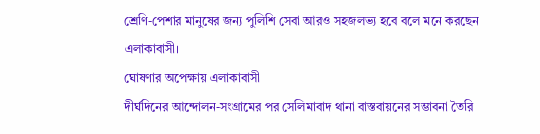শ্রেণি-পেশার মানুষের জন্য পুলিশি সেবা আরও সহজলভ্য হবে বলে মনে করছেন এলাকাবাসী।
ঘোষণার অপেক্ষায় এলাকাবাসী
দীর্ঘদিনের আন্দোলন-সংগ্রামের পর সেলিমাবাদ থানা বাস্তবায়নের সম্ভাবনা তৈরি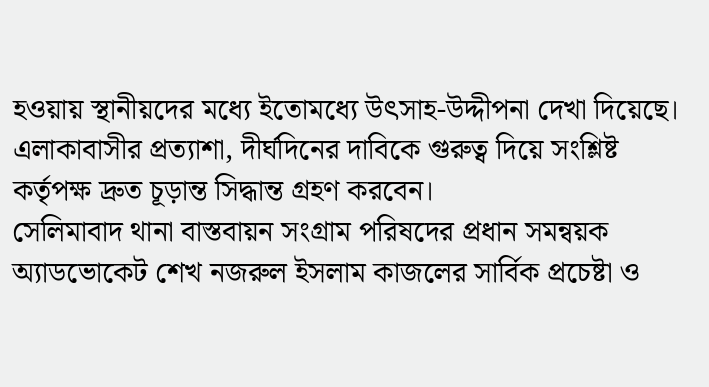হওয়ায় স্থানীয়দের মধ্যে ইতোমধ্যে উৎসাহ-উদ্দীপনা দেখা দিয়েছে। এলাকাবাসীর প্রত্যাশা, দীর্ঘদিনের দাবিকে গুরুত্ব দিয়ে সংশ্লিষ্ট কর্তৃপক্ষ দ্রুত চূড়ান্ত সিদ্ধান্ত গ্রহণ করবেন।
সেলিমাবাদ থানা বাস্তবায়ন সংগ্রাম পরিষদের প্রধান সমন্বয়ক অ্যাডভোকেট শেখ নজরুল ইসলাম কাজলের সার্বিক প্রচেষ্টা ও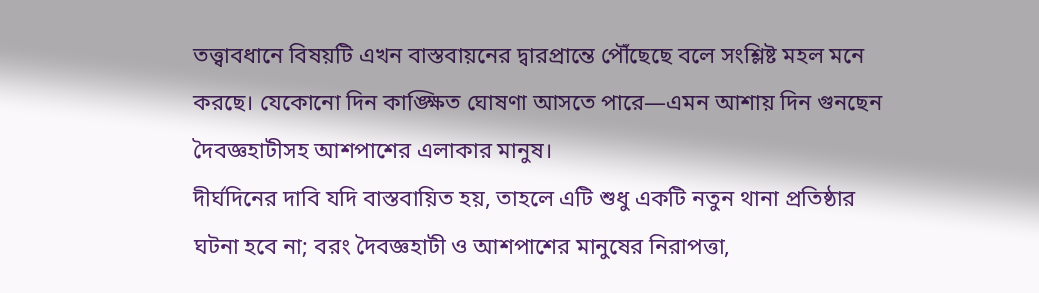তত্ত্বাবধানে বিষয়টি এখন বাস্তবায়নের দ্বারপ্রান্তে পৌঁছেছে বলে সংশ্লিষ্ট মহল মনে করছে। যেকোনো দিন কাঙ্ক্ষিত ঘোষণা আসতে পারে—এমন আশায় দিন গুনছেন দৈবজ্ঞহাটীসহ আশপাশের এলাকার মানুষ।
দীর্ঘদিনের দাবি যদি বাস্তবায়িত হয়, তাহলে এটি শুধু একটি নতুন থানা প্রতিষ্ঠার ঘটনা হবে না; বরং দৈবজ্ঞহাটী ও আশপাশের মানুষের নিরাপত্তা,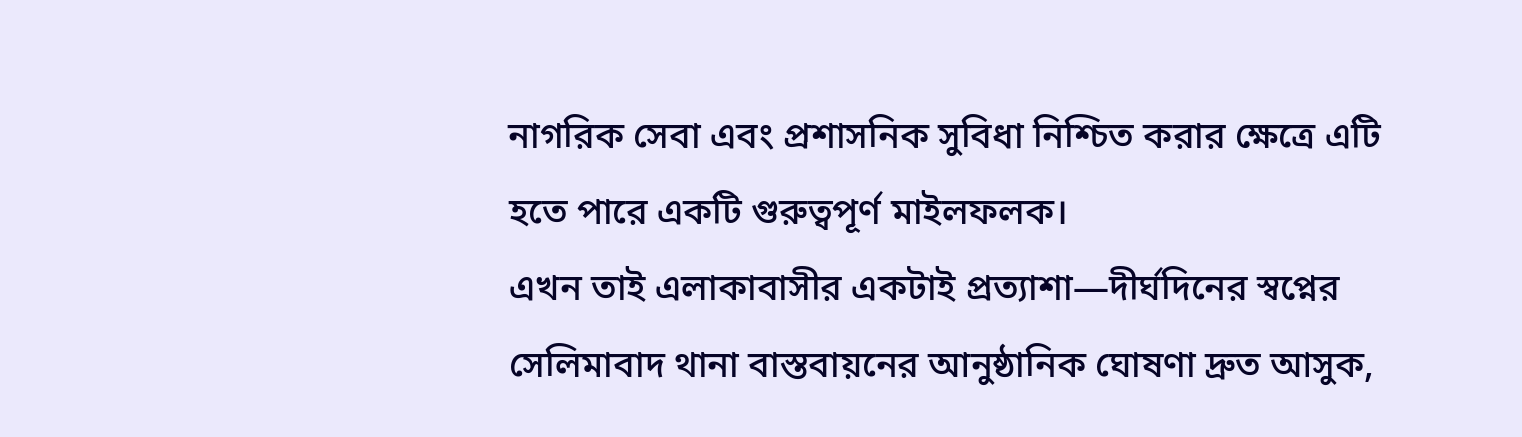নাগরিক সেবা এবং প্রশাসনিক সুবিধা নিশ্চিত করার ক্ষেত্রে এটি হতে পারে একটি গুরুত্বপূর্ণ মাইলফলক।
এখন তাই এলাকাবাসীর একটাই প্রত্যাশা—দীর্ঘদিনের স্বপ্নের সেলিমাবাদ থানা বাস্তবায়নের আনুষ্ঠানিক ঘোষণা দ্রুত আসুক,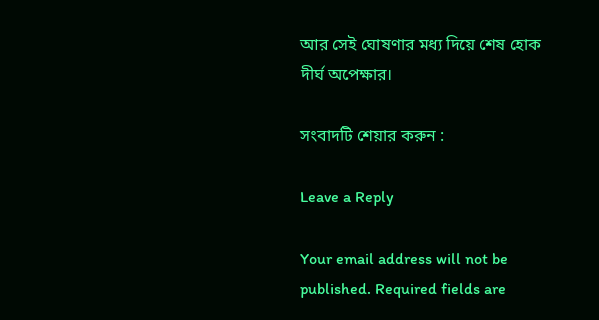আর সেই ঘোষণার মধ্য দিয়ে শেষ হোক দীর্ঘ অপেক্ষার।

সংবাদটি শেয়ার করুন :

Leave a Reply

Your email address will not be published. Required fields are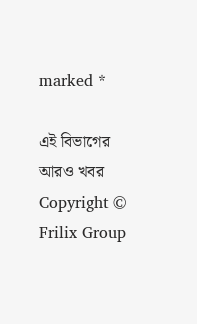marked *

এই বিভাগের আরও খবর
Copyright © Frilix Group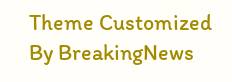Theme Customized By BreakingNews